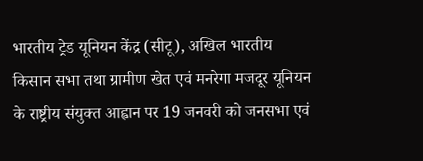भारतीय ट्रेड यूनियन केंद्र (सीटू), अखिल भारतीय किसान सभा तथा ग्रामीण खेत एवं मनरेगा मजदूर यूनियन के राष्ट्रीय संयुक्त आह्वान पर 19 जनवरी को जनसभा एवं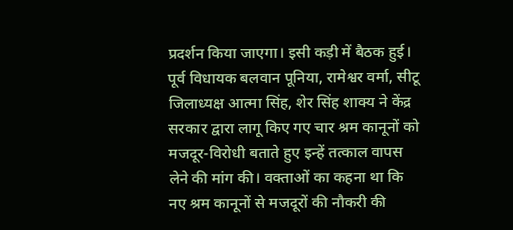प्रदर्शन किया जाएगा। इसी कड़ी में बैठक हुई। पूर्व विधायक बलवान पूनिया, रामेश्वर वर्मा, सीटू जिलाध्यक्ष आत्मा सिंह, शेर सिंह शाक्य ने केंद्र सरकार द्वारा लागू किए गए चार श्रम कानूनों को मजदूर-विरोधी बताते हुए इन्हें तत्काल वापस लेने की मांग की। वक्ताओं का कहना था कि नए श्रम कानूनों से मजदूरों की नौकरी की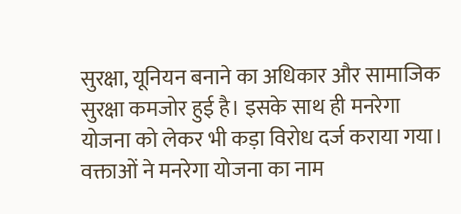सुरक्षा, यूनियन बनाने का अधिकार और सामाजिक सुरक्षा कमजोर हुई है। इसके साथ ही मनरेगा योजना को लेकर भी कड़ा विरोध दर्ज कराया गया।
वक्ताओं ने मनरेगा योजना का नाम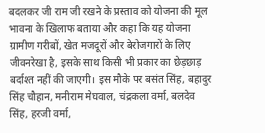बदलकर जी राम जी रखने के प्रस्ताव को योजना की मूल भावना के खिलाफ बताया और कहा कि यह योजना ग्रामीण गरीबों, खेत मजदूरों और बेरोजगारों के लिए जीवनरेखा है, इसके साथ किसी भी प्रकार का छेड़छाड़ बर्दाश्त नहीं की जाएगी। इस मौके पर बसंत सिंह, बहादुर सिंह चौहान, मनीराम मेघवाल, चंद्रकला वर्मा, बलदेव सिंह, हरजी वर्मा,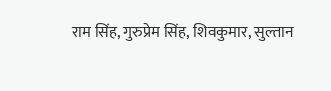राम सिंह, गुरुप्रेम सिंह, शिवकुमार, सुल्तान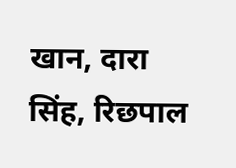खान, दारा सिंह, रिछपाल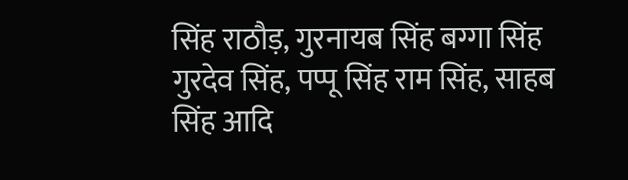सिंह राठौड़, गुरनायब सिंह बग्गा सिंह गुरदेव सिंह, पप्पू सिंह राम सिंह, साहब सिंह आदि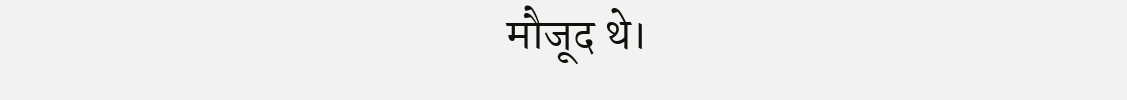मौजूद थे।